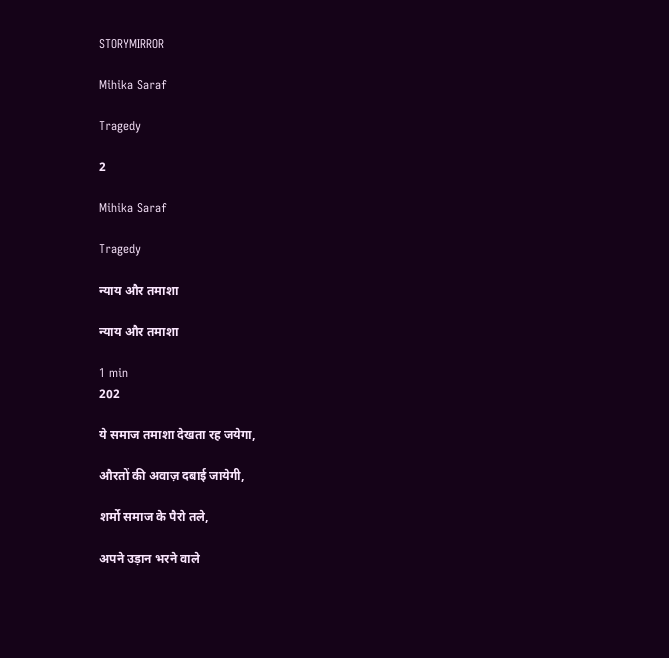STORYMIRROR

Mihika Saraf

Tragedy

2

Mihika Saraf

Tragedy

न्याय और तमाशा

न्याय और तमाशा

1 min
202

ये समाज तमाशा देखता रह जयेगा,

औरतों की अवाज़ दबाई जायेगी,

शर्मो समाज के पैरो तले,

अपने उड़ान भरने वाले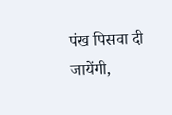पंख पिसवा दी जायेंगी,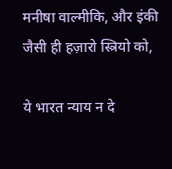मनीषा वाल्मीकि, और इंकी जैसी ही हज़ारो स्त्रियो को,

ये भारत न्याय न दे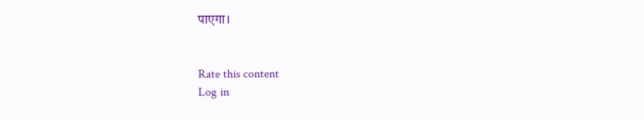पाएगा।


Rate this content
Log in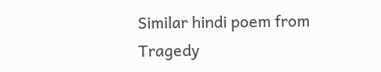Similar hindi poem from Tragedy